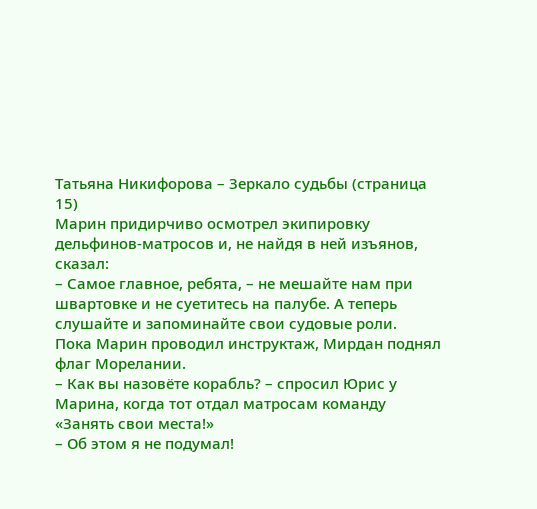Татьяна Никифорова – Зеркало судьбы (страница 15)
Марин придирчиво осмотрел экипировку дельфинов-матросов и, не найдя в ней изъянов, сказал:
– Самое главное, ребята, – не мешайте нам при швартовке и не суетитесь на палубе. А теперь слушайте и запоминайте свои судовые роли.
Пока Марин проводил инструктаж, Мирдан поднял флаг Морелании.
– Как вы назовёте корабль? – спросил Юрис у Марина, когда тот отдал матросам команду «Занять свои места!»
– Об этом я не подумал!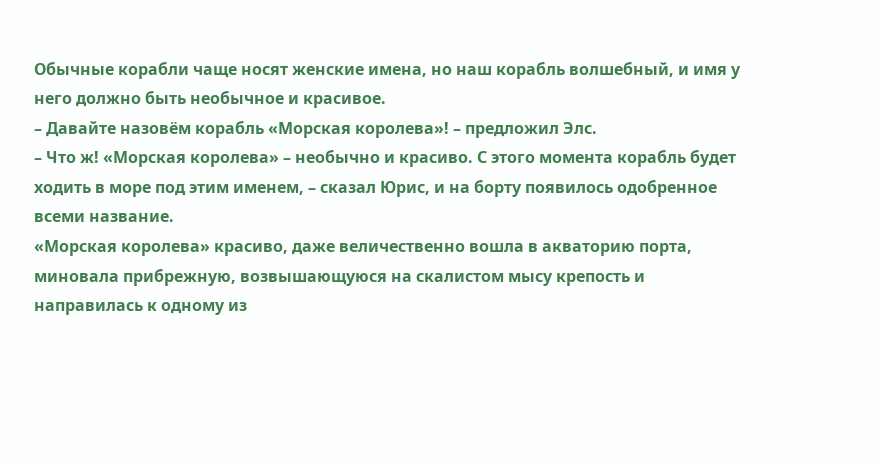Обычные корабли чаще носят женские имена, но наш корабль волшебный, и имя у него должно быть необычное и красивое.
– Давайте назовём корабль «Морская королева»! – предложил Элс.
– Что ж! «Морская королева» – необычно и красиво. С этого момента корабль будет ходить в море под этим именем, – сказал Юрис, и на борту появилось одобренное всеми название.
«Морская королева» красиво, даже величественно вошла в акваторию порта, миновала прибрежную, возвышающуюся на скалистом мысу крепость и направилась к одному из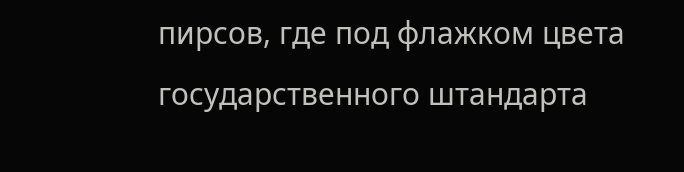пирсов, где под флажком цвета государственного штандарта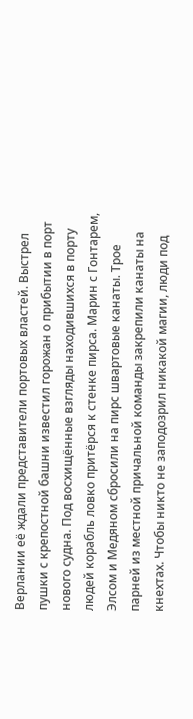Верлании её ждали представители портовых властей. Выстрел пушки с крепостной башни известил горожан о прибытии в порт нового судна. Под восхищённые взгляды находившихся в порту людей корабль ловко притёрся к стенке пирса. Марин с Гонтарем, Элсом и Медяном сбросили на пирс швартовые канаты. Трое парней из местной причальной команды закрепили канаты на кнехтах. Чтобы никто не заподозрил никакой магии, люди под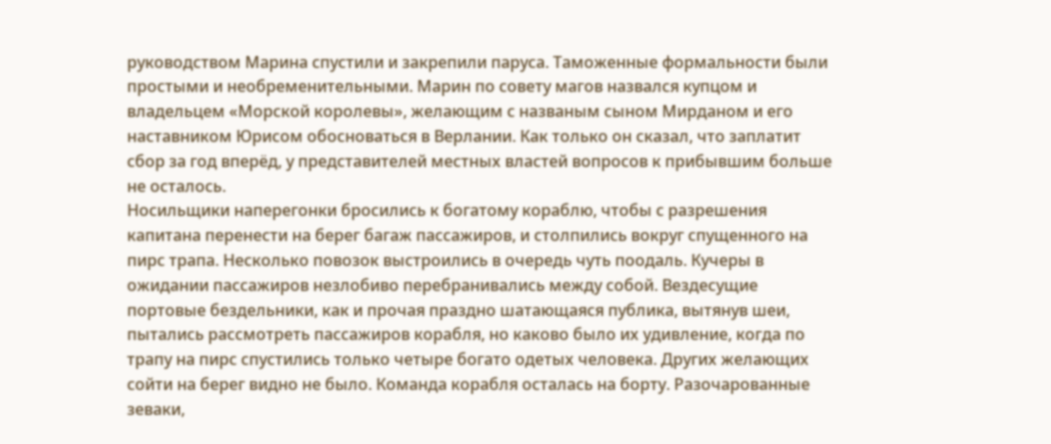руководством Марина спустили и закрепили паруса. Таможенные формальности были простыми и необременительными. Марин по совету магов назвался купцом и владельцем «Морской королевы», желающим с названым сыном Мирданом и его наставником Юрисом обосноваться в Верлании. Как только он сказал, что заплатит сбор за год вперёд, у представителей местных властей вопросов к прибывшим больше не осталось.
Носильщики наперегонки бросились к богатому кораблю, чтобы с разрешения капитана перенести на берег багаж пассажиров, и столпились вокруг спущенного на пирс трапа. Несколько повозок выстроились в очередь чуть поодаль. Кучеры в ожидании пассажиров незлобиво перебранивались между собой. Вездесущие портовые бездельники, как и прочая праздно шатающаяся публика, вытянув шеи, пытались рассмотреть пассажиров корабля, но каково было их удивление, когда по трапу на пирс спустились только четыре богато одетых человека. Других желающих сойти на берег видно не было. Команда корабля осталась на борту. Разочарованные зеваки,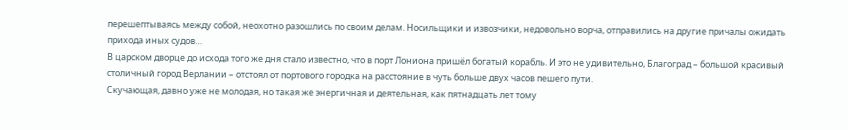перешептываясь между собой, неохотно разошлись по своим делам. Носильщики и извозчики, недовольно ворча, отправились на другие причалы ожидать прихода иных судов…
В царском дворце до исхода того же дня стало известно, что в порт Лониона пришёл богатый корабль. И это не удивительно, Благоград – большой красивый столичный город Верлании – отстоял от портового городка на расстояние в чуть больше двух часов пешего пути.
Скучающая, давно уже не молодая, но такая же энергичная и деятельная, как пятнадцать лет тому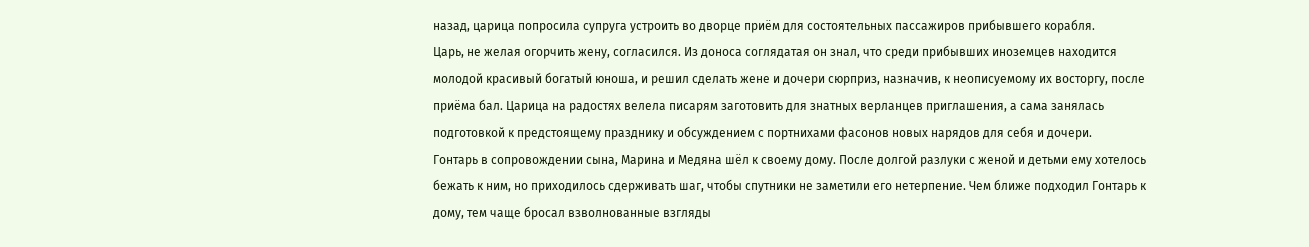назад, царица попросила супруга устроить во дворце приём для состоятельных пассажиров прибывшего корабля.
Царь, не желая огорчить жену, согласился. Из доноса соглядатая он знал, что среди прибывших иноземцев находится молодой красивый богатый юноша, и решил сделать жене и дочери сюрприз, назначив, к неописуемому их восторгу, после приёма бал. Царица на радостях велела писарям заготовить для знатных верланцев приглашения, а сама занялась подготовкой к предстоящему празднику и обсуждением с портнихами фасонов новых нарядов для себя и дочери.
Гонтарь в сопровождении сына, Марина и Медяна шёл к своему дому. После долгой разлуки с женой и детьми ему хотелось бежать к ним, но приходилось сдерживать шаг, чтобы спутники не заметили его нетерпение. Чем ближе подходил Гонтарь к дому, тем чаще бросал взволнованные взгляды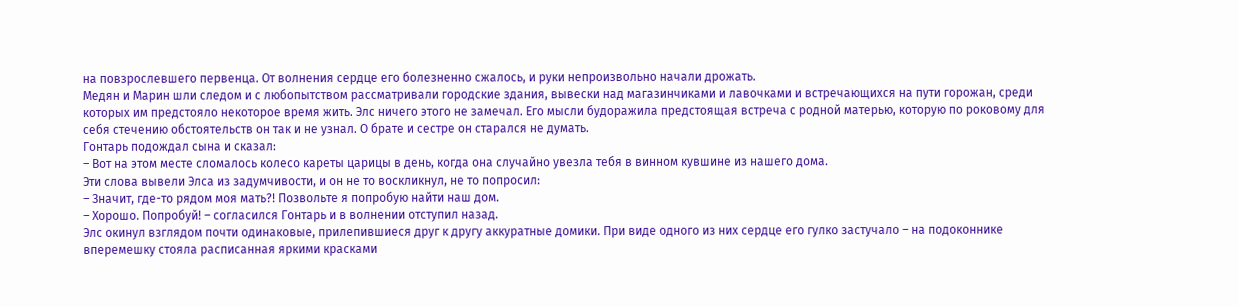на повзрослевшего первенца. От волнения сердце его болезненно сжалось, и руки непроизвольно начали дрожать.
Медян и Марин шли следом и с любопытством рассматривали городские здания, вывески над магазинчиками и лавочками и встречающихся на пути горожан, среди которых им предстояло некоторое время жить. Элс ничего этого не замечал. Его мысли будоражила предстоящая встреча с родной матерью, которую по роковому для себя стечению обстоятельств он так и не узнал. О брате и сестре он старался не думать.
Гонтарь подождал сына и сказал:
– Вот на этом месте сломалось колесо кареты царицы в день, когда она случайно увезла тебя в винном кувшине из нашего дома.
Эти слова вывели Элса из задумчивости, и он не то воскликнул, не то попросил:
– Значит, где-то рядом моя мать?! Позвольте я попробую найти наш дом.
– Хорошо. Попробуй! – согласился Гонтарь и в волнении отступил назад.
Элс окинул взглядом почти одинаковые, прилепившиеся друг к другу аккуратные домики. При виде одного из них сердце его гулко застучало – на подоконнике вперемешку стояла расписанная яркими красками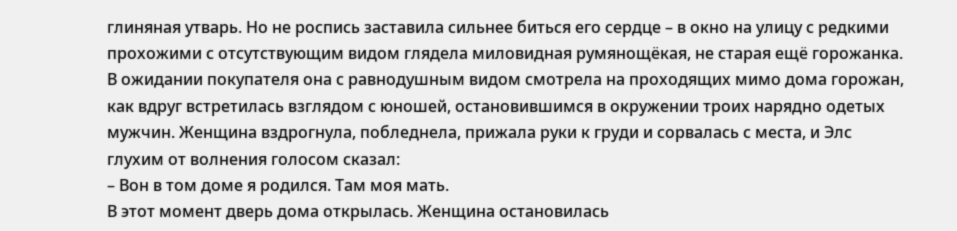глиняная утварь. Но не роспись заставила сильнее биться его сердце – в окно на улицу с редкими прохожими с отсутствующим видом глядела миловидная румянощёкая, не старая ещё горожанка. В ожидании покупателя она с равнодушным видом смотрела на проходящих мимо дома горожан, как вдруг встретилась взглядом с юношей, остановившимся в окружении троих нарядно одетых мужчин. Женщина вздрогнула, побледнела, прижала руки к груди и сорвалась с места, и Элс глухим от волнения голосом сказал:
– Вон в том доме я родился. Там моя мать.
В этот момент дверь дома открылась. Женщина остановилась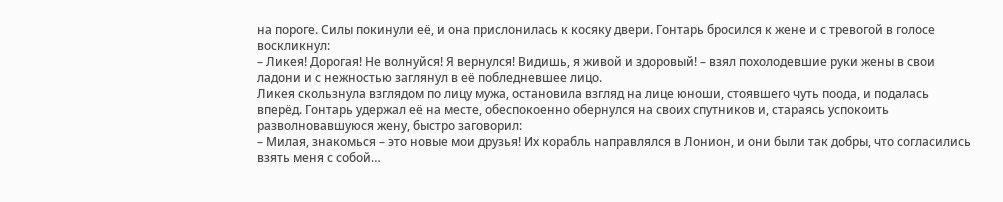на пороге. Силы покинули её, и она прислонилась к косяку двери. Гонтарь бросился к жене и с тревогой в голосе воскликнул:
– Ликея! Дорогая! Не волнуйся! Я вернулся! Видишь, я живой и здоровый! – взял похолодевшие руки жены в свои ладони и с нежностью заглянул в её побледневшее лицо.
Ликея скользнула взглядом по лицу мужа, остановила взгляд на лице юноши, стоявшего чуть поода, и подалась вперёд. Гонтарь удержал её на месте, обеспокоенно обернулся на своих спутников и, стараясь успокоить разволновавшуюся жену, быстро заговорил:
– Милая, знакомься – это новые мои друзья! Их корабль направлялся в Лонион, и они были так добры, что согласились взять меня с собой…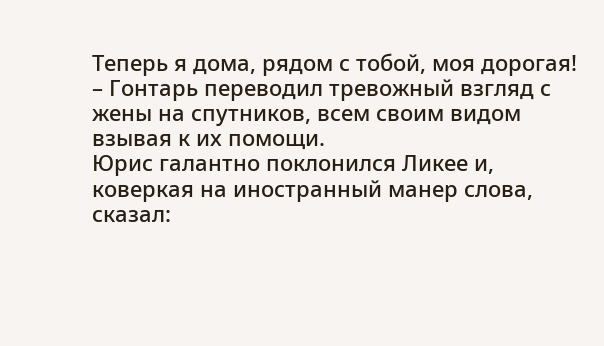Теперь я дома, рядом с тобой, моя дорогая! – Гонтарь переводил тревожный взгляд с жены на спутников, всем своим видом взывая к их помощи.
Юрис галантно поклонился Ликее и, коверкая на иностранный манер слова, сказал: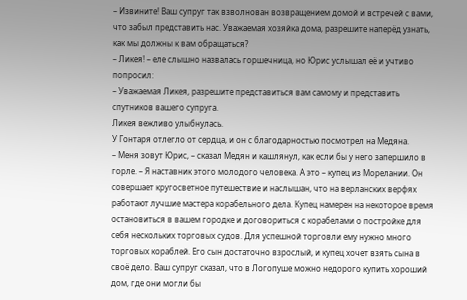– Извините! Ваш супруг так взволнован возвращением домой и встречей с вами, что забыл представить нас. Уважаемая хозяйка дома, разрешите наперёд узнать, как мы должны к вам обращаться?
– Ликея! – еле слышно назвалась горшечница, но Юрис услышал её и учтиво попросил:
– Уважаемая Ликея, разрешите представиться вам самому и представить спутников вашего супруга.
Ликея вежливо улыбнулась.
У Гонтаря отлегло от сердца, и он с благодарностью посмотрел на Медяна.
– Меня зовут Юрис, – сказал Медян и кашлянул, как если бы у него запершило в горле. – Я наставник этого молодого человека. А это – купец из Морелании. Он совершает кругосветное путешествие и наслышан, что на верланских верфях работают лучшие мастера корабельного дела. Купец намерен на некоторое время остановиться в вашем городке и договориться с корабелами о постройке для себя нескольких торговых судов. Для успешной торговли ему нужно много торговых кораблей. Его сын достаточно взрослый, и купец хочет взять сына в своё дело. Ваш супруг сказал, что в Логопуше можно недорого купить хороший дом, где они могли бы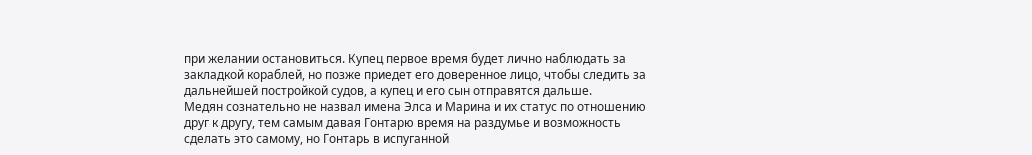при желании остановиться. Купец первое время будет лично наблюдать за закладкой кораблей, но позже приедет его доверенное лицо, чтобы следить за дальнейшей постройкой судов, а купец и его сын отправятся дальше.
Медян сознательно не назвал имена Элса и Марина и их статус по отношению друг к другу, тем самым давая Гонтарю время на раздумье и возможность сделать это самому, но Гонтарь в испуганной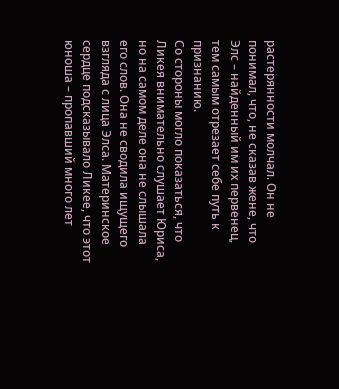растерянности молчал. Он не понимал, что, не сказав жене, что Элс – найденный им их первенец, тем самым отрезает себе путь к признанию.
Со стороны могло показаться, что Ликея внимательно слушает Юриса, но на самом деле она не слышала его слов. Она не сводила ищущего взгляда с лица Элса. Материнское сердце подсказывало Ликее, что этот юноша – пропавший много лет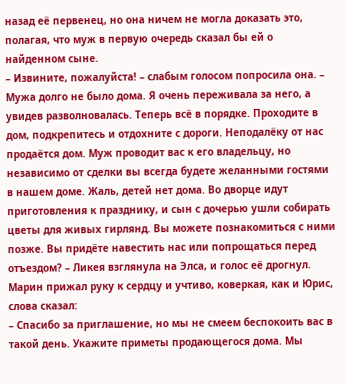назад её первенец, но она ничем не могла доказать это, полагая, что муж в первую очередь сказал бы ей о найденном сыне.
– Извините, пожалуйста! – слабым голосом попросила она. – Мужа долго не было дома. Я очень переживала за него, а увидев разволновалась. Теперь всё в порядке. Проходите в дом, подкрепитесь и отдохните с дороги. Неподалёку от нас продаётся дом. Муж проводит вас к его владельцу, но независимо от сделки вы всегда будете желанными гостями в нашем доме. Жаль, детей нет дома. Во дворце идут приготовления к празднику, и сын с дочерью ушли собирать цветы для живых гирлянд. Вы можете познакомиться с ними позже. Вы придёте навестить нас или попрощаться перед отъездом? – Ликея взглянула на Элса, и голос её дрогнул.
Марин прижал руку к сердцу и учтиво, коверкая, как и Юрис, слова сказал:
– Спасибо за приглашение, но мы не смеем беспокоить вас в такой день. Укажите приметы продающегося дома. Мы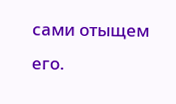сами отыщем его.